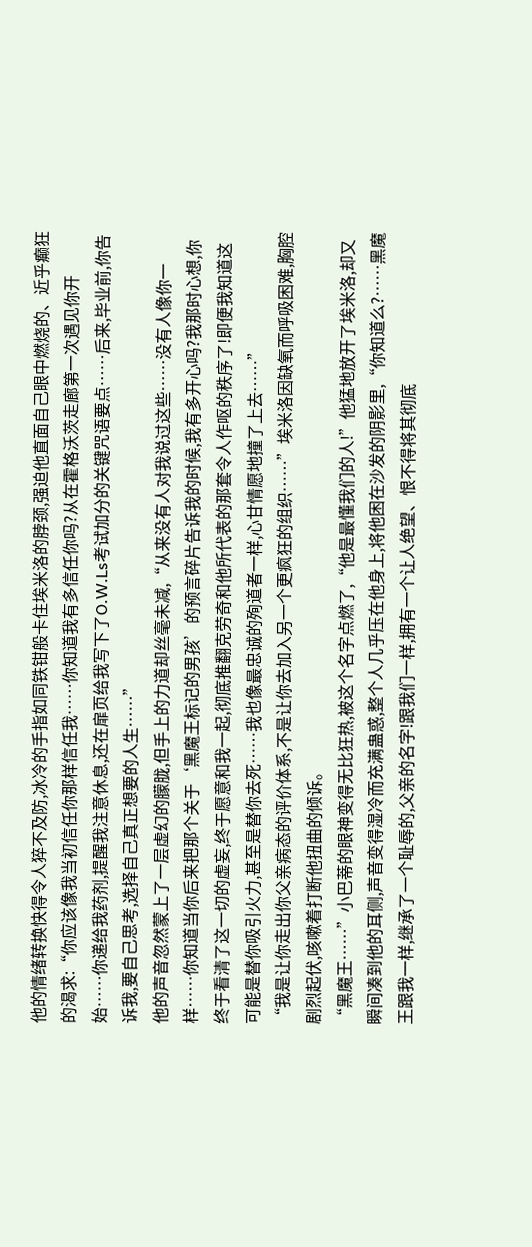他的情绪转换快得令人猝不及防,冰冷的手指如同铁钳般卡住埃米洛的脖颈,强迫他直面自己眼中燃烧的、近乎癫狂的渴求:“你应该像我当初信任你那样信任我……你知道我有多信任你吗?从在霍格沃茨走廊第一次遇见你开始……你递给我药剂,提醒我注意休息,还在扉页给我写下了O.W.Ls考试加分的关键咒语要点……后来,毕业前,你告诉我,要自己思考,选择自己真正想要的人生……”
他的声音忽然蒙上了一层虚幻的朦胧,但手上的力道却丝毫未减,“从来没有人对我说过这些……没有人像你一样……你知道当你后来把那个关于‘黑魔王标记的男孩’的预言碎片告诉我的时候,我有多开心吗?我那时心想,你终于看清了这一切的虚妄,终于愿意和我一起,彻底推翻克劳奇和他所代表的那套令人作呕的秩序了!即便我知道这可能是替你吸引火力,甚至是替你去死……我也像最忠诚的殉道者一样,心甘情愿地撞了上去……”
“我是让你走出你父亲病态的评价体系,不是让你去加入另一个更疯狂的组织……”埃米洛因缺氧而呼吸困难,胸腔剧烈起伏,咳嗽着打断他扭曲的倾诉。
“黑魔王……”小巴蒂的眼神变得无比狂热,被这个名字点燃了,“他是最懂我们的人!”他猛地放开了埃米洛,却又瞬间凑到他的耳侧,声音变得湿冷而充满蛊惑,整个人几乎压在他身上,将他困在沙发的阴影里,“你知道么?……黑魔王跟我一样,继承了一个耻辱的,父亲的名字!跟我们一样,拥有一个让人绝望、恨不得将其彻底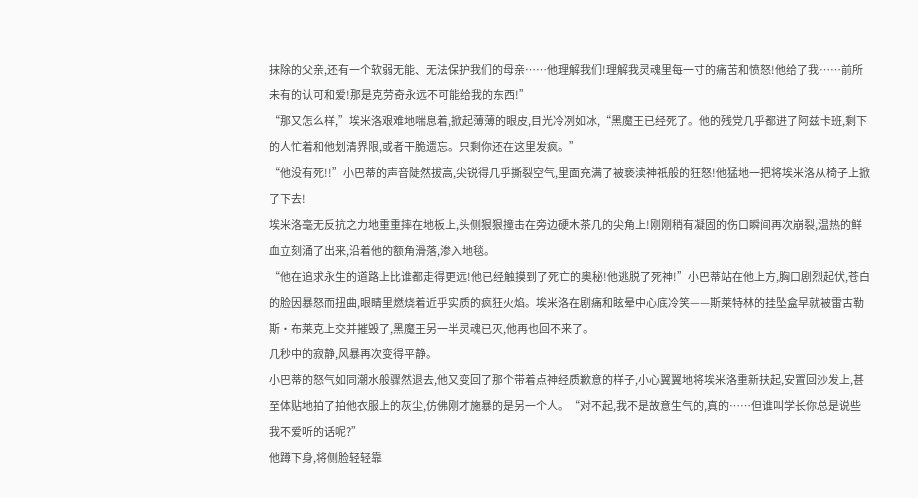抹除的父亲,还有一个软弱无能、无法保护我们的母亲……他理解我们!理解我灵魂里每一寸的痛苦和愤怒!他给了我……前所未有的认可和爱!那是克劳奇永远不可能给我的东西!”
“那又怎么样,”埃米洛艰难地喘息着,掀起薄薄的眼皮,目光冷冽如冰,“黑魔王已经死了。他的残党几乎都进了阿兹卡班,剩下的人忙着和他划清界限,或者干脆遗忘。只剩你还在这里发疯。”
“他没有死!!”小巴蒂的声音陡然拔高,尖锐得几乎撕裂空气,里面充满了被亵渎神祇般的狂怒!他猛地一把将埃米洛从椅子上掀了下去!
埃米洛毫无反抗之力地重重摔在地板上,头侧狠狠撞击在旁边硬木茶几的尖角上!刚刚稍有凝固的伤口瞬间再次崩裂,温热的鲜血立刻涌了出来,沿着他的额角滑落,渗入地毯。
“他在追求永生的道路上比谁都走得更远!他已经触摸到了死亡的奥秘!他逃脱了死神!”小巴蒂站在他上方,胸口剧烈起伏,苍白的脸因暴怒而扭曲,眼睛里燃烧着近乎实质的疯狂火焰。埃米洛在剧痛和眩晕中心底冷笑——斯莱特林的挂坠盒早就被雷古勒斯·布莱克上交并摧毁了,黑魔王另一半灵魂已灭,他再也回不来了。
几秒中的寂静,风暴再次变得平静。
小巴蒂的怒气如同潮水般骤然退去,他又变回了那个带着点神经质歉意的样子,小心翼翼地将埃米洛重新扶起,安置回沙发上,甚至体贴地拍了拍他衣服上的灰尘,仿佛刚才施暴的是另一个人。“对不起,我不是故意生气的,真的……但谁叫学长你总是说些我不爱听的话呢?”
他蹲下身,将侧脸轻轻靠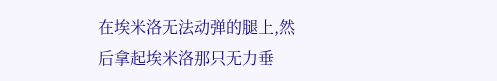在埃米洛无法动弹的腿上,然后拿起埃米洛那只无力垂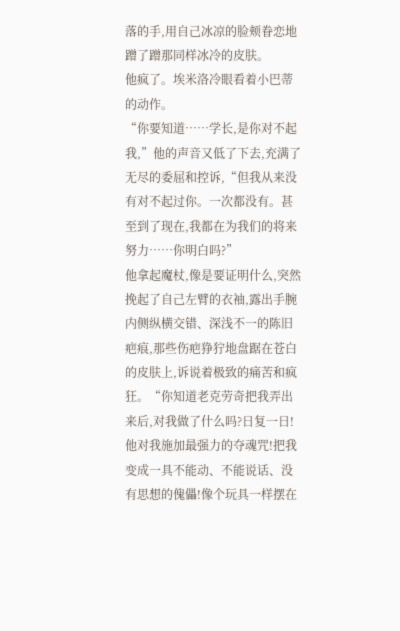落的手,用自己冰凉的脸颊眷恋地蹭了蹭那同样冰冷的皮肤。
他疯了。埃米洛冷眼看着小巴蒂的动作。
“你要知道……学长,是你对不起我,”他的声音又低了下去,充满了无尽的委屈和控诉,“但我从来没有对不起过你。一次都没有。甚至到了现在,我都在为我们的将来努力……你明白吗?”
他拿起魔杖,像是要证明什么,突然挽起了自己左臂的衣袖,露出手腕内侧纵横交错、深浅不一的陈旧疤痕,那些伤疤狰狞地盘踞在苍白的皮肤上,诉说着极致的痛苦和疯狂。“你知道老克劳奇把我弄出来后,对我做了什么吗?日复一日!他对我施加最强力的夺魂咒!把我变成一具不能动、不能说话、没有思想的傀儡!像个玩具一样摆在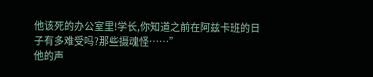他该死的办公室里!学长,你知道之前在阿兹卡班的日子有多难受吗?那些摄魂怪……”
他的声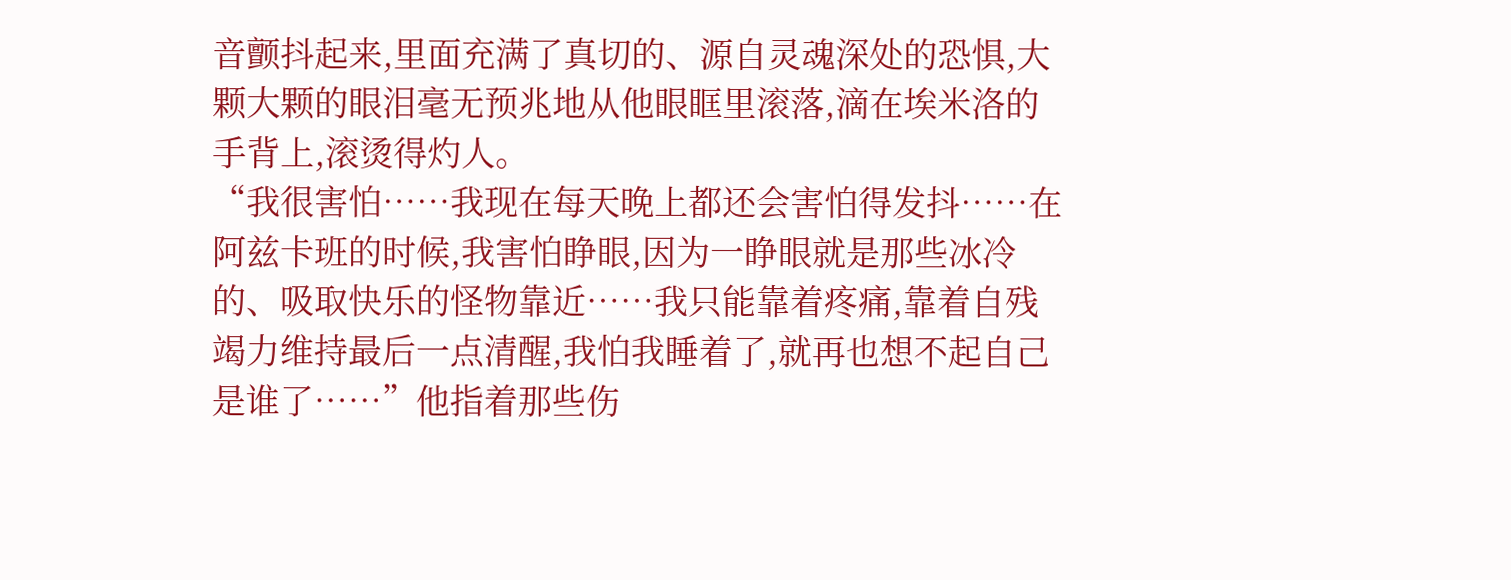音颤抖起来,里面充满了真切的、源自灵魂深处的恐惧,大颗大颗的眼泪毫无预兆地从他眼眶里滚落,滴在埃米洛的手背上,滚烫得灼人。
“我很害怕……我现在每天晚上都还会害怕得发抖……在阿兹卡班的时候,我害怕睁眼,因为一睁眼就是那些冰冷的、吸取快乐的怪物靠近……我只能靠着疼痛,靠着自残竭力维持最后一点清醒,我怕我睡着了,就再也想不起自己是谁了……”他指着那些伤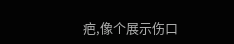疤,像个展示伤口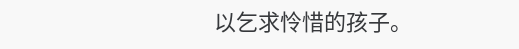以乞求怜惜的孩子。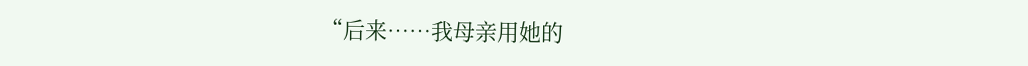“后来……我母亲用她的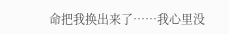命把我换出来了……我心里没